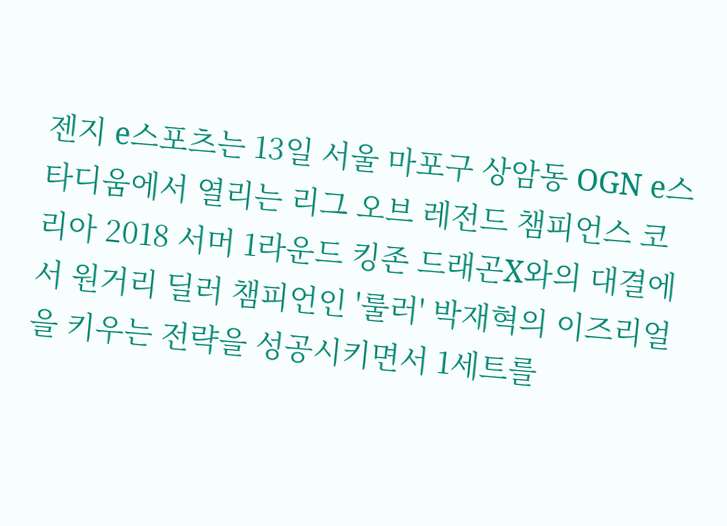젠지 e스포츠는 13일 서울 마포구 상암동 OGN e스타디움에서 열리는 리그 오브 레전드 챔피언스 코리아 2018 서머 1라운드 킹존 드래곤X와의 대결에서 원거리 딜러 챔피언인 '룰러' 박재혁의 이즈리얼을 키우는 전략을 성공시키면서 1세트를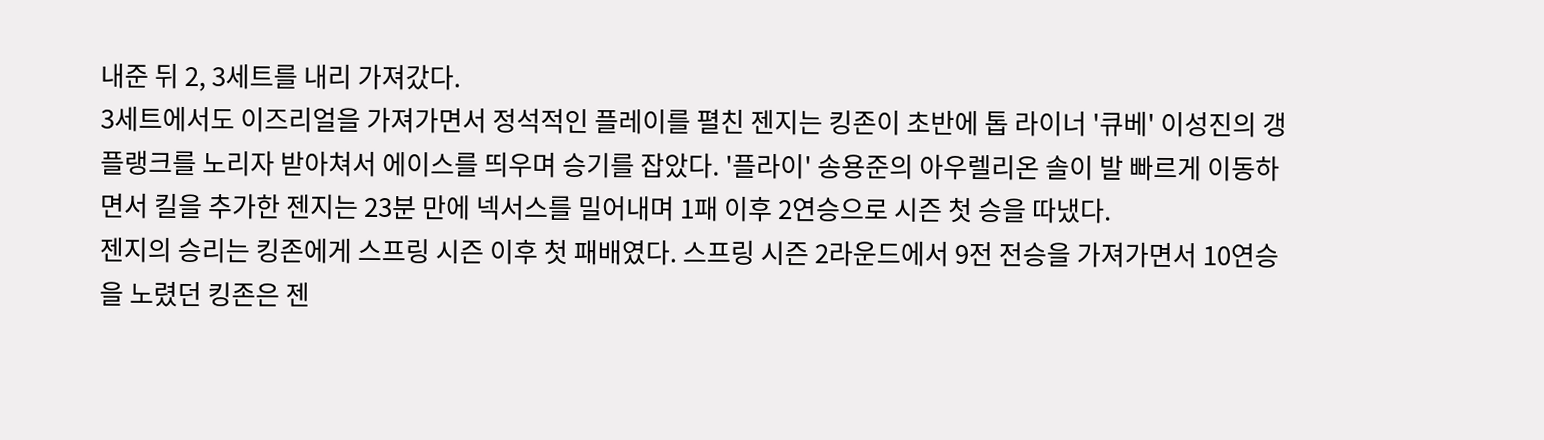내준 뒤 2, 3세트를 내리 가져갔다.
3세트에서도 이즈리얼을 가져가면서 정석적인 플레이를 펼친 젠지는 킹존이 초반에 톱 라이너 '큐베' 이성진의 갱플랭크를 노리자 받아쳐서 에이스를 띄우며 승기를 잡았다. '플라이' 송용준의 아우렐리온 솔이 발 빠르게 이동하면서 킬을 추가한 젠지는 23분 만에 넥서스를 밀어내며 1패 이후 2연승으로 시즌 첫 승을 따냈다.
젠지의 승리는 킹존에게 스프링 시즌 이후 첫 패배였다. 스프링 시즌 2라운드에서 9전 전승을 가져가면서 10연승을 노렸던 킹존은 젠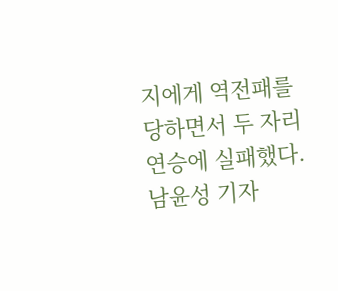지에게 역전패를 당하면서 두 자리 연승에 실패했다.
남윤성 기자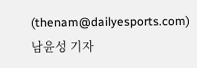(thenam@dailyesports.com)
남윤성 기자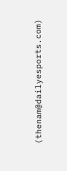(thenam@dailyesports.com)